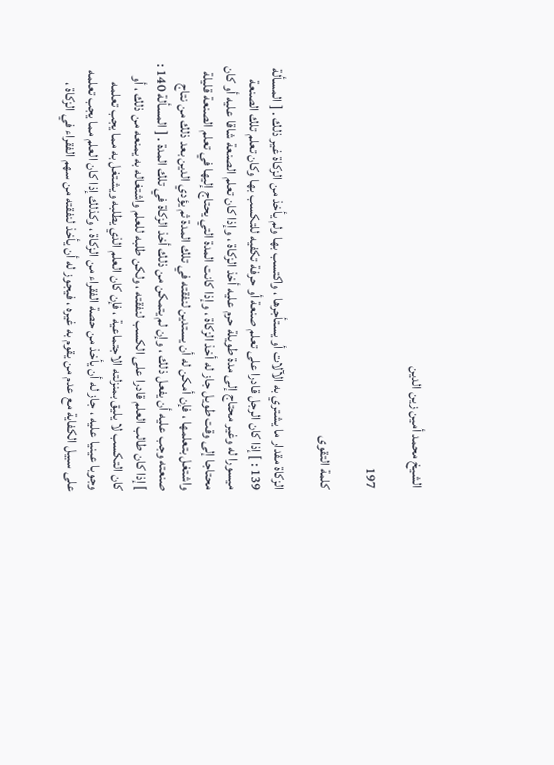الشيخ محمد أمين زين الدين

197

كلمة التقوى

الزكاة مقدار ما يشتري به الآلات أو يستأجرها ، واكتسب بها ولم يأخذ من الزكاة غير ذلك . [ المسألة 139 : ] إذا كان الرجل قادرا على تعلم صنعة أو حرفة تكفيه للتكسب بها وكان تعلم تلك الصنعة ميسورا له وغير محتاج إلى مدة طويلة حرم عليه أخذ الزكاة ، وإذا كان تعلم الصنعة شاقا عليه أو كان محتاجا إلى وقت طويل جاز له أخذ الزكاة ، وإذا كانت المدة التي يحتاج إليها في تعلم الصنعة قليلة واشتغل بتعلمها ، فإن أمكن له أن يستدين لنفقته في تلك المدة ثم يؤدي الدين بعد ذلك من نتاج صنعته وجب عليه أن يفعل ذلك ، وإن لم يتمكن من ذلك أخذ الزكاة في تلك المدة . [ المسألة 140 : ] إذا كان طالب العلم قادرا على الكسب لنفقته ، ولكن طلبه للعلم واشتغاله به يمنعه من ذلك ، أو كان التكسب لا يليق بمنزلته الاجتماعية ، فإن كان العلم الذي يطلبه ويشتغل به مما يجب تعلمه وجوبا عينيا عليه ، جاز له أن يأخذ من حصة الفقراء من الزكاة ، وكذلك إذا كان العلم مما يجب تعلمه على سبيل الكفاية مع عدم من يقوم به غيره ، فيجوز له أن يأخذ لنفقته من سهم الفقراء في الزكاة ،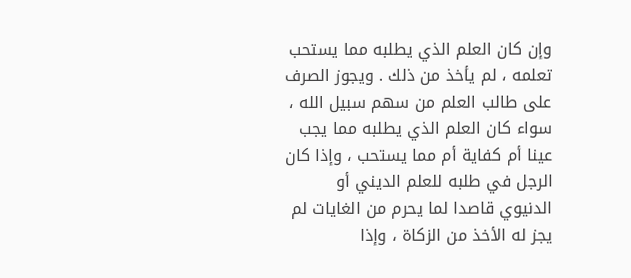وإن كان العلم الذي يطلبه مما يستحب تعلمه ، لم يأخذ من ذلك . ويجوز الصرف على طالب العلم من سهم سبيل الله ، سواء كان العلم الذي يطلبه مما يجب عينا أم كفاية أم مما يستحب ، وإذا كان الرجل في طلبه للعلم الديني أو الدنيوي قاصدا لما يحرم من الغايات لم يجز له الأخذ من الزكاة ، وإذا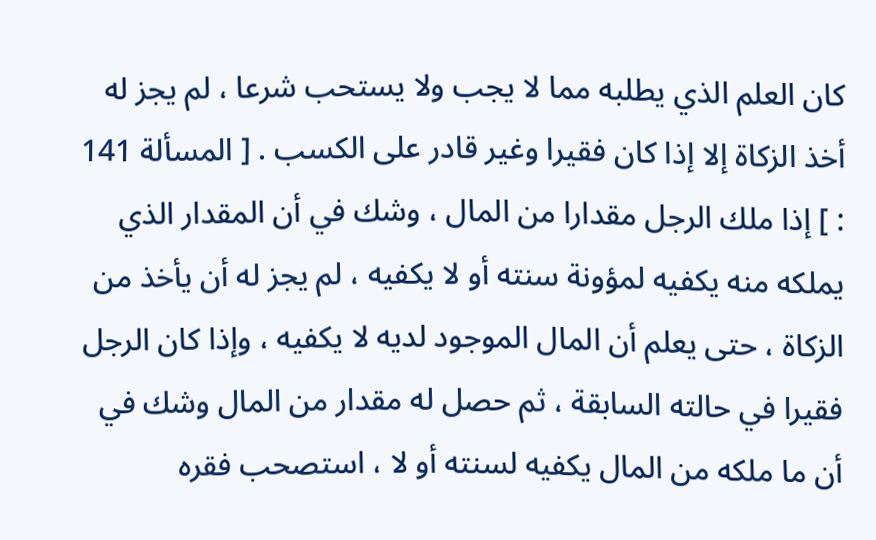كان العلم الذي يطلبه مما لا يجب ولا يستحب شرعا ، لم يجز له أخذ الزكاة إلا إذا كان فقيرا وغير قادر على الكسب . [ المسألة 141 : ] إذا ملك الرجل مقدارا من المال ، وشك في أن المقدار الذي يملكه منه يكفيه لمؤونة سنته أو لا يكفيه ، لم يجز له أن يأخذ من الزكاة ، حتى يعلم أن المال الموجود لديه لا يكفيه ، وإذا كان الرجل فقيرا في حالته السابقة ، ثم حصل له مقدار من المال وشك في أن ما ملكه من المال يكفيه لسنته أو لا ، استصحب فقره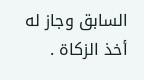السابق وجاز له أخذ الزكاة .